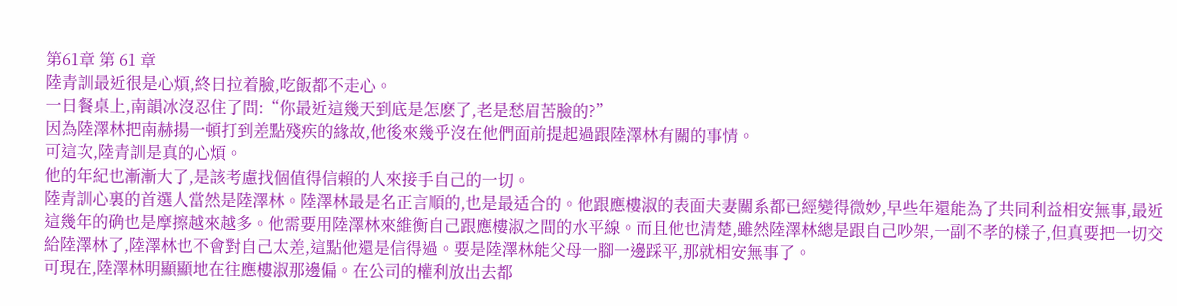第61章 第 61 章
陸青訓最近很是心煩,終日拉着臉,吃飯都不走心。
一日餐桌上,南韻冰沒忍住了問:“你最近這幾天到底是怎麽了,老是愁眉苦臉的?”
因為陸澤林把南赫揚一頓打到差點殘疾的緣故,他後來幾乎沒在他們面前提起過跟陸澤林有關的事情。
可這次,陸青訓是真的心煩。
他的年紀也漸漸大了,是該考慮找個值得信賴的人來接手自己的一切。
陸青訓心裏的首選人當然是陸澤林。陸澤林最是名正言順的,也是最适合的。他跟應樓淑的表面夫妻關系都已經變得微妙,早些年還能為了共同利益相安無事,最近這幾年的确也是摩擦越來越多。他需要用陸澤林來維衡自己跟應樓淑之間的水平線。而且他也清楚,雖然陸澤林總是跟自己吵架,一副不孝的樣子,但真要把一切交給陸澤林了,陸澤林也不會對自己太差,這點他還是信得過。要是陸澤林能父母一腳一邊踩平,那就相安無事了。
可現在,陸澤林明顯顯地在往應樓淑那邊偏。在公司的權利放出去都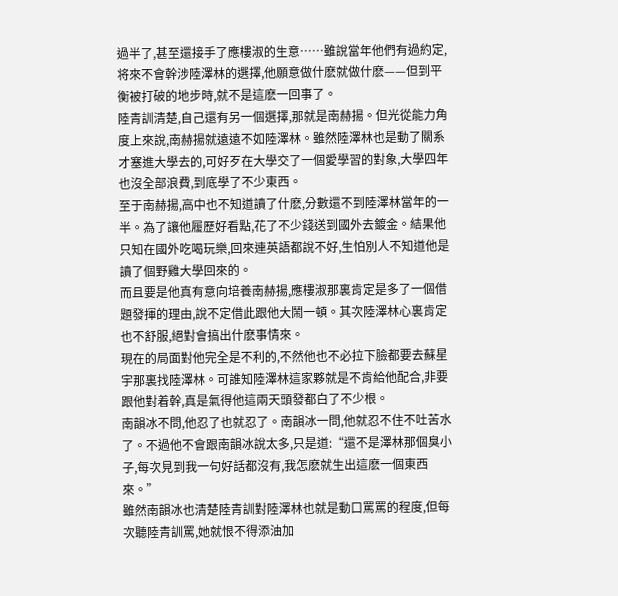過半了,甚至還接手了應樓淑的生意……雖說當年他們有過約定,将來不會幹涉陸澤林的選擇,他願意做什麽就做什麽——但到平衡被打破的地步時,就不是這麽一回事了。
陸青訓清楚,自己還有另一個選擇,那就是南赫揚。但光從能力角度上來說,南赫揚就遠遠不如陸澤林。雖然陸澤林也是動了關系才塞進大學去的,可好歹在大學交了一個愛學習的對象,大學四年也沒全部浪費,到底學了不少東西。
至于南赫揚,高中也不知道讀了什麽,分數還不到陸澤林當年的一半。為了讓他履歷好看點,花了不少錢送到國外去鍍金。結果他只知在國外吃喝玩樂,回來連英語都說不好,生怕別人不知道他是讀了個野雞大學回來的。
而且要是他真有意向培養南赫揚,應樓淑那裏肯定是多了一個借題發揮的理由,說不定借此跟他大鬧一頓。其次陸澤林心裏肯定也不舒服,絕對會搞出什麽事情來。
現在的局面對他完全是不利的,不然他也不必拉下臉都要去蘇星宇那裏找陸澤林。可誰知陸澤林這家夥就是不肯給他配合,非要跟他對着幹,真是氣得他這兩天頭發都白了不少根。
南韻冰不問,他忍了也就忍了。南韻冰一問,他就忍不住不吐苦水了。不過他不會跟南韻冰說太多,只是道:“還不是澤林那個臭小子,每次見到我一句好話都沒有,我怎麽就生出這麽一個東西來。”
雖然南韻冰也清楚陸青訓對陸澤林也就是動口罵罵的程度,但每次聽陸青訓罵,她就恨不得添油加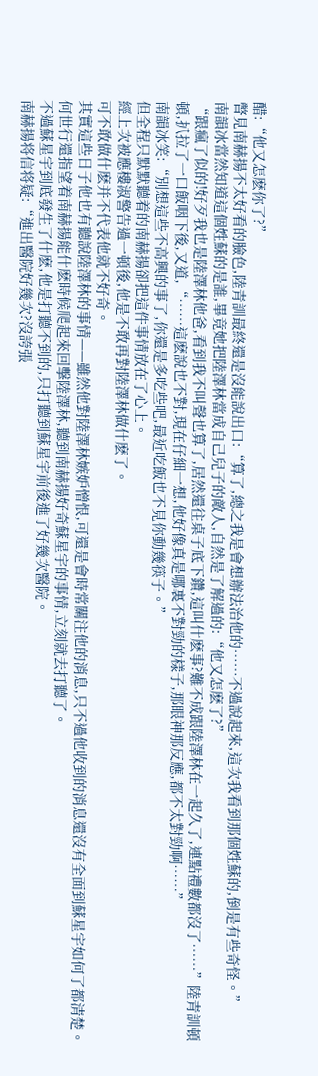醋:“他又怎麽你了?”
瞥見南赫揚不太好看的臉色,陸青訓最終還是沒能說出口:“算了,總之我是會想辦法治他的……不過說起來,這次我看到那個姓蘇的,倒是有些奇怪。”
南韻冰當然知道這個姓蘇的是誰,畢竟她把陸澤林當成自己兒子的敵人,自然是了解過的:“他又怎麽了?”
“跟瘋了似的!好歹我也是陸澤林他爸,看到我不叫聲也算了,居然還往桌子底下鑽,這叫什麽事?難不成跟陸澤林在一起久了,連點禮數都沒了……”陸青訓頓頓,扒拉了一口飯咽下後,又道,“……這麽說也不對,現在仔細一想,他好像真是哪裏不對勁的樣子,那眼神那反應,都不太對勁啊……”
南韻冰笑:“別想這些不高興的事了,你還是多吃些吧,最近吃飯也不見你動幾筷子。”
但全程只默默聽着的南赫揚卻把這件事情放在了心上。
經上次被應樓淑警告過一頓後,他是不敢再對陸澤林做什麽了。
可不敢做什麽并不代表他就不好奇。
其實這些日子他也有聽說陸澤林的事情——雖然他對陸澤林嫉妒憎恨,可還是會時常關注他的消息,只不過他收到的消息還沒有全面到蘇星宇如何了都清楚。
何世行還指望着南赫揚能什麽時候爬起來回擊陸澤林,聽到南赫揚好奇蘇星宇的事情,立刻就去打聽了。
不過蘇星宇到底發生了什麽,他是打聽不到的,只打聽到蘇星宇前後進了好幾次醫院。
南赫揚将信将疑:“進出醫院好幾次?沒誇張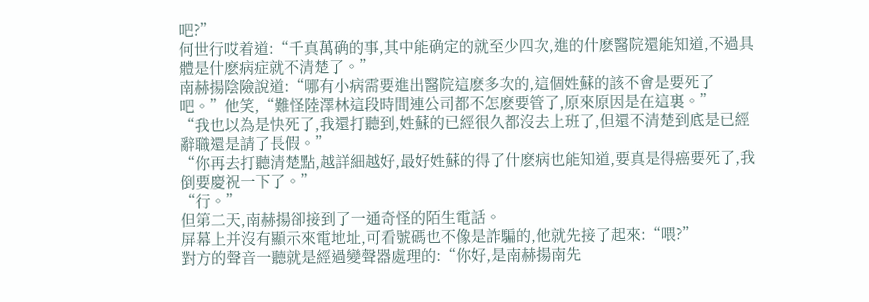吧?”
何世行哎着道:“千真萬确的事,其中能确定的就至少四次,進的什麽醫院還能知道,不過具體是什麽病症就不清楚了。”
南赫揚陰險說道:“哪有小病需要進出醫院這麽多次的,這個姓蘇的該不會是要死了吧。”他笑,“難怪陸澤林這段時間連公司都不怎麽要管了,原來原因是在這裏。”
“我也以為是快死了,我還打聽到,姓蘇的已經很久都沒去上班了,但還不清楚到底是已經辭職還是請了長假。”
“你再去打聽清楚點,越詳細越好,最好姓蘇的得了什麽病也能知道,要真是得癌要死了,我倒要慶祝一下了。”
“行。”
但第二天,南赫揚卻接到了一通奇怪的陌生電話。
屏幕上并沒有顯示來電地址,可看號碼也不像是詐騙的,他就先接了起來:“喂?”
對方的聲音一聽就是經過變聲器處理的:“你好,是南赫揚南先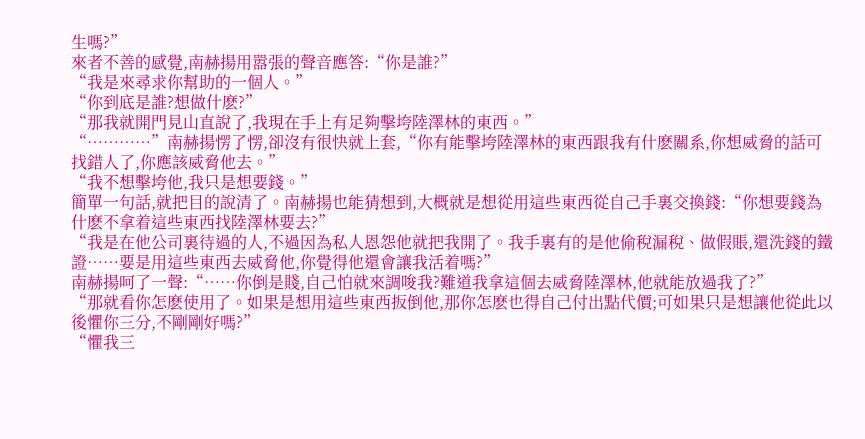生嗎?”
來者不善的感覺,南赫揚用嚣張的聲音應答:“你是誰?”
“我是來尋求你幫助的一個人。”
“你到底是誰?想做什麽?”
“那我就開門見山直說了,我現在手上有足夠擊垮陸澤林的東西。”
“…………”南赫揚愣了愣,卻沒有很快就上套,“你有能擊垮陸澤林的東西跟我有什麽關系,你想威脅的話可找錯人了,你應該威脅他去。”
“我不想擊垮他,我只是想要錢。”
簡單一句話,就把目的說清了。南赫揚也能猜想到,大概就是想從用這些東西從自己手裏交換錢:“你想要錢為什麽不拿着這些東西找陸澤林要去?”
“我是在他公司裏待過的人,不過因為私人恩怨他就把我開了。我手裏有的是他偷稅漏稅、做假賬,還洗錢的鐵證……要是用這些東西去威脅他,你覺得他還會讓我活着嗎?”
南赫揚呵了一聲:“……你倒是賤,自己怕就來調唆我?難道我拿這個去威脅陸澤林,他就能放過我了?”
“那就看你怎麽使用了。如果是想用這些東西扳倒他,那你怎麽也得自己付出點代價;可如果只是想讓他從此以後懼你三分,不剛剛好嗎?”
“懼我三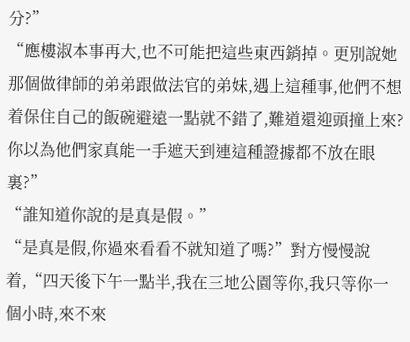分?”
“應樓淑本事再大,也不可能把這些東西銷掉。更別說她那個做律師的弟弟跟做法官的弟妹,遇上這種事,他們不想着保住自己的飯碗避遠一點就不錯了,難道還迎頭撞上來?你以為他們家真能一手遮天到連這種證據都不放在眼裏?”
“誰知道你說的是真是假。”
“是真是假,你過來看看不就知道了嗎?”對方慢慢說着,“四天後下午一點半,我在三地公園等你,我只等你一個小時,來不來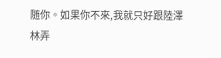随你。如果你不來,我就只好跟陸澤林弄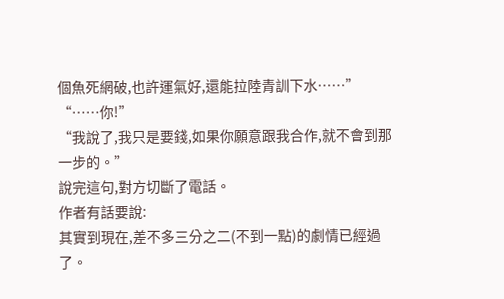個魚死網破,也許運氣好,還能拉陸青訓下水……”
“……你!”
“我說了,我只是要錢,如果你願意跟我合作,就不會到那一步的。”
說完這句,對方切斷了電話。
作者有話要說:
其實到現在,差不多三分之二(不到一點)的劇情已經過了。